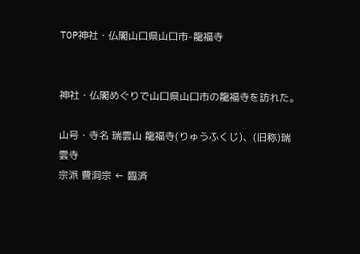TOP神社・仏閣山口県山口市-龍福寺


神社・仏閣めぐりで山口県山口市の龍福寺を訪れた。

山号・寺名 瑞雲山 龍福寺(りゅうふくじ)、(旧称)瑞雲寺
宗派 曹洞宗 ← 臨済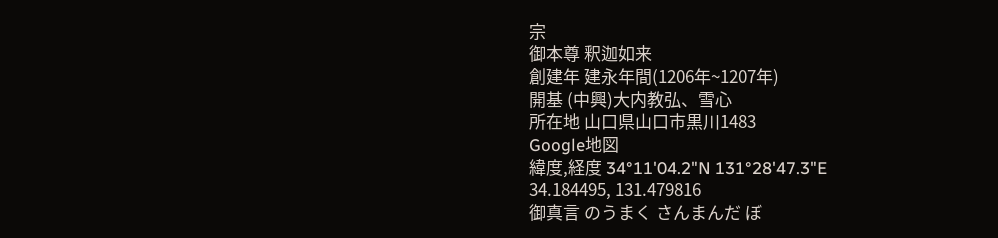宗
御本尊 釈迦如来
創建年 建永年間(1206年~1207年)
開基 (中興)大内教弘、雪心
所在地 山口県山口市黒川1483
Google地図
緯度,経度 34°11'04.2"N 131°28'47.3"E
34.184495, 131.479816
御真言 のうまく さんまんだ ぼ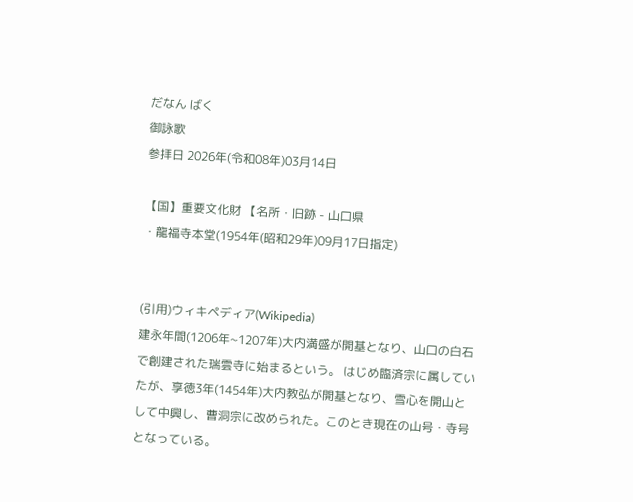だなん ばく
御詠歌
参拝日 2026年(令和08年)03月14日

【国】重要文化財 【名所・旧跡 - 山口県
・龍福寺本堂(1954年(昭和29年)09月17日指定)


(引用)ウィキペディア(Wikipedia)
建永年間(1206年~1207年)大内満盛が開基となり、山口の白石で創建された瑞雲寺に始まるという。 はじめ臨済宗に属していたが、享徳3年(1454年)大内教弘が開基となり、雪心を開山として中興し、曹洞宗に改められた。このとき現在の山号・寺号となっている。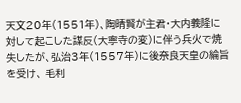天文20年(1551年)、陶晴賢が主君・大内義隆に対して起こした謀反(大寧寺の変)に伴う兵火で焼失したが、弘治3年(1557年)に後奈良天皇の綸旨を受け、 毛利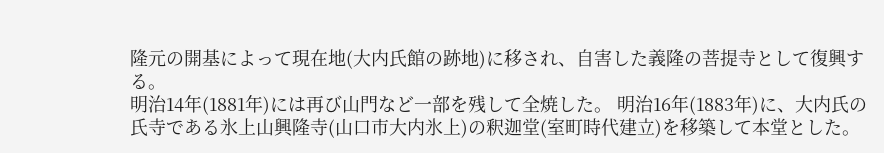隆元の開基によって現在地(大内氏館の跡地)に移され、自害した義隆の菩提寺として復興する。
明治14年(1881年)には再び山門など一部を残して全焼した。 明治16年(1883年)に、大内氏の氏寺である氷上山興隆寺(山口市大内氷上)の釈迦堂(室町時代建立)を移築して本堂とした。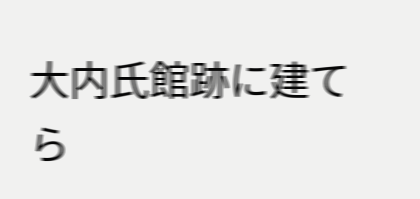大内氏館跡に建てら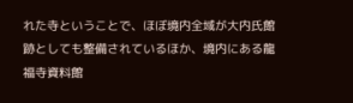れた寺ということで、ほぼ境内全域が大内氏館跡としても整備されているほか、境内にある龍福寺資料館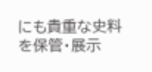にも貴重な史料を保管・展示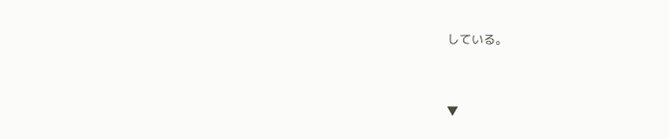している。


▼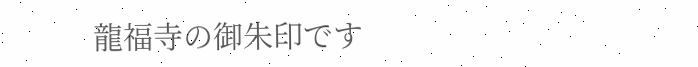龍福寺の御朱印です